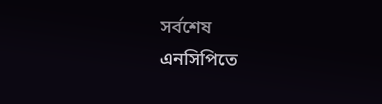সর্বশেষ
এনসিপিতে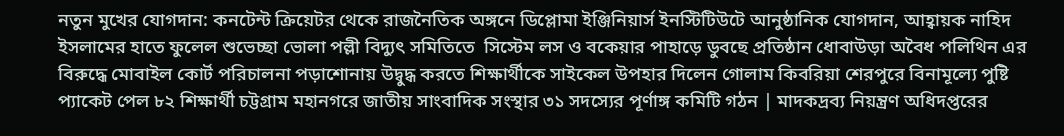নতুন মুখের যোগদান: কনটেন্ট ক্রিয়েটর থেকে রাজনৈতিক অঙ্গনে ডিপ্লোমা ইঞ্জিনিয়ার্স ইনস্টিটিউটে আনুষ্ঠানিক যোগদান, আহ্বায়ক নাহিদ ইসলামের হাতে ফুলেল শুভেচ্ছা ভোলা পল্লী বিদ্যুৎ সমিতিতে  সিস্টেম লস ও বকেয়ার পাহাড়ে ডুবছে প্রতিষ্ঠান ধোবাউড়া অবৈধ পলিথিন এর বিরুদ্ধে মোবাইল কোর্ট পরিচালনা পড়াশোনায় উদ্বুদ্ধ করতে শিক্ষার্থীকে সাইকেল উপহার দিলেন গোলাম কিবরিয়া শেরপুরে বিনামূল্যে পুষ্টি প্যাকেট পেল ৮২ শিক্ষার্থী চট্টগ্রাম মহানগরে জাতীয় সাংবাদিক সংস্থার ৩১ সদস্যের পূর্ণাঙ্গ কমিটি গঠন | মাদকদ্রব্য নিয়ন্ত্রণ অধিদপ্তরের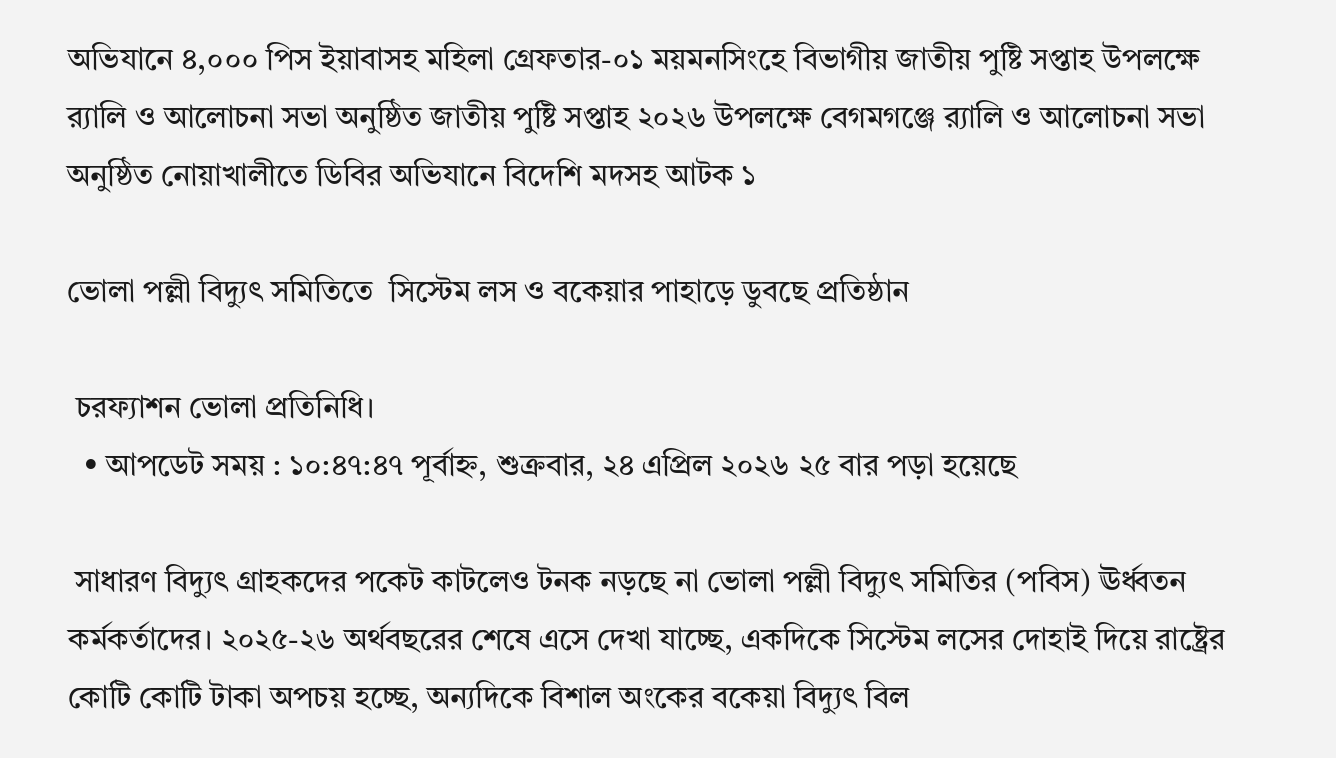অভিযানে ৪,০০০ পিস ইয়াবাসহ মহিলা গ্রেফতার-০১ ময়মনসিংহে বিভাগীয় জাতীয় পুষ্টি সপ্তাহ উপলক্ষে র‍্যালি ও আলোচনা সভা অনুষ্ঠিত জাতীয় পুষ্টি সপ্তাহ ২০২৬ উপলক্ষে বেগমগঞ্জে র‍্যালি ও আলোচনা সভা অনুষ্ঠিত নোয়াখালীতে ডিবির অভিযানে বিদেশি মদসহ আটক ১

ভোলা পল্লী বিদ্যুৎ সমিতিতে  সিস্টেম লস ও বকেয়ার পাহাড়ে ডুবছে প্রতিষ্ঠান

 চরফ্যাশন ভোলা প্রতিনিধি।
  • আপডেট সময় : ১০:৪৭:৪৭ পূর্বাহ্ন, শুক্রবার, ২৪ এপ্রিল ২০২৬ ২৫ বার পড়া হয়েছে

 সাধারণ বিদ্যুৎ গ্রাহকদের পকেট কাটলেও টনক নড়ছে না ভোলা পল্লী বিদ্যুৎ সমিতির (পবিস) ঊর্ধ্বতন কর্মকর্তাদের। ২০২৫-২৬ অর্থবছরের শেষে এসে দেখা যাচ্ছে, একদিকে সিস্টেম লসের দোহাই দিয়ে রাষ্ট্রের কোটি কোটি টাকা অপচয় হচ্ছে, অন্যদিকে বিশাল অংকের বকেয়া বিদ্যুৎ বিল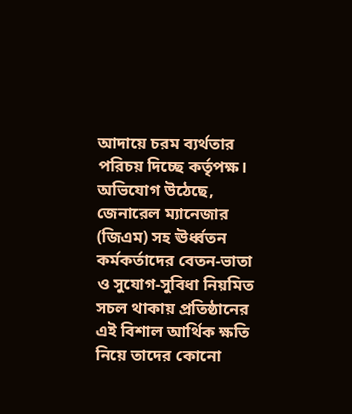আদায়ে চরম ব্যর্থতার পরিচয় দিচ্ছে কর্তৃপক্ষ। অভিযোগ উঠেছে, জেনারেল ম্যানেজার (জিএম) সহ ঊর্ধ্বতন কর্মকর্তাদের বেতন-ভাতা ও সুযোগ-সুবিধা নিয়মিত সচল থাকায় প্রতিষ্ঠানের এই বিশাল আর্থিক ক্ষতি নিয়ে তাদের কোনো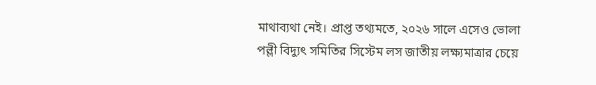মাথাব্যথা নেই। প্রাপ্ত তথ্যমতে, ২০২৬ সালে এসেও ভোলা পল্লী বিদ্যুৎ সমিতির সিস্টেম লস জাতীয় লক্ষ্যমাত্রার চেয়ে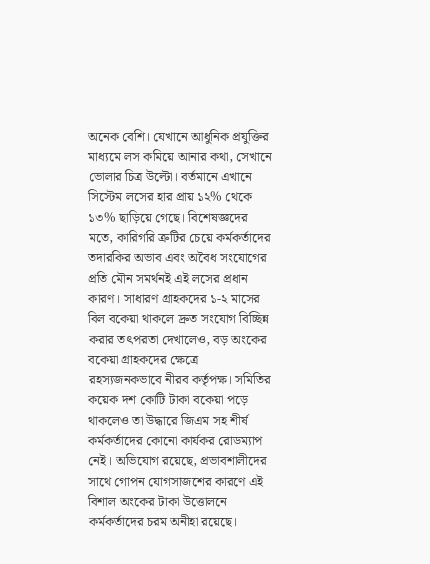অনেক বেশি। যেখানে আধুনিক প্রযুক্তির মাধ্যমে লস কমিয়ে আনার কথা, সেখানে ভোলার চিত্র উল্টো। বর্তমানে এখানে সিস্টেম লসের হার প্রায় ১২% থেকে ১৩% ছাড়িয়ে গেছে। বিশেষজ্ঞদের মতে, কারিগরি ত্রুটির চেয়ে কর্মকর্তাদের তদারকির অভাব এবং অবৈধ সংযোগের প্রতি মৌন সমর্থনই এই লসের প্রধান কারণ। সাধারণ গ্রাহকদের ১-২ মাসের বিল বকেয়া থাকলে দ্রুত সংযোগ বিচ্ছিন্ন করার তৎপরতা দেখালেও, বড় অংকের বকেয়া গ্রাহকদের ক্ষেত্রে রহস্যজনকভাবে নীরব কর্তৃপক্ষ। সমিতির কয়েক দশ কোটি টাকা বকেয়া পড়ে থাকলেও তা উদ্ধারে জিএম সহ শীর্ষ কর্মকর্তাদের কোনো কার্যকর রোডম্যাপ নেই। অভিযোগ রয়েছে, প্রভাবশালীদের সাথে গোপন যোগসাজশের কারণে এই বিশাল অংকের টাকা উত্তোলনে কর্মকর্তাদের চরম অনীহা রয়েছে।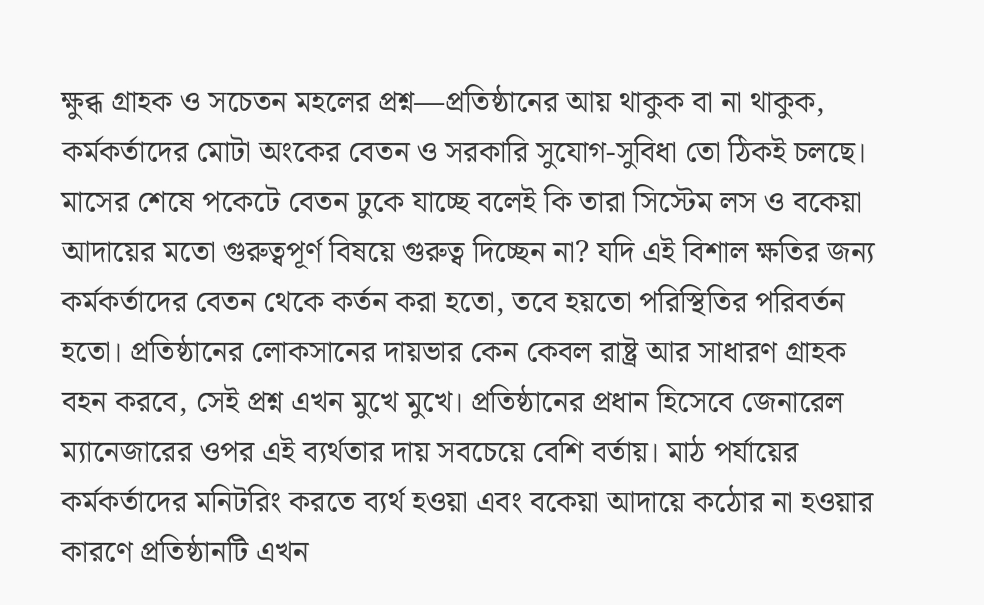ক্ষুব্ধ গ্রাহক ও সচেতন মহলের প্রশ্ন—প্রতিষ্ঠানের আয় থাকুক বা না থাকুক, কর্মকর্তাদের মোটা অংকের বেতন ও সরকারি সুযোগ-সুবিধা তো ঠিকই চলছে। মাসের শেষে পকেটে বেতন ঢুকে যাচ্ছে বলেই কি তারা সিস্টেম লস ও বকেয়া আদায়ের মতো গুরুত্বপূর্ণ বিষয়ে গুরুত্ব দিচ্ছেন না? যদি এই বিশাল ক্ষতির জন্য কর্মকর্তাদের বেতন থেকে কর্তন করা হতো, তবে হয়তো পরিস্থিতির পরিবর্তন হতো। প্রতিষ্ঠানের লোকসানের দায়ভার কেন কেবল রাষ্ট্র আর সাধারণ গ্রাহক বহন করবে, সেই প্রশ্ন এখন মুখে মুখে। প্রতিষ্ঠানের প্রধান হিসেবে জেনারেল ম্যানেজারের ওপর এই ব্যর্থতার দায় সবচেয়ে বেশি বর্তায়। মাঠ পর্যায়ের কর্মকর্তাদের মনিটরিং করতে ব্যর্থ হওয়া এবং বকেয়া আদায়ে কঠোর না হওয়ার কারণে প্রতিষ্ঠানটি এখন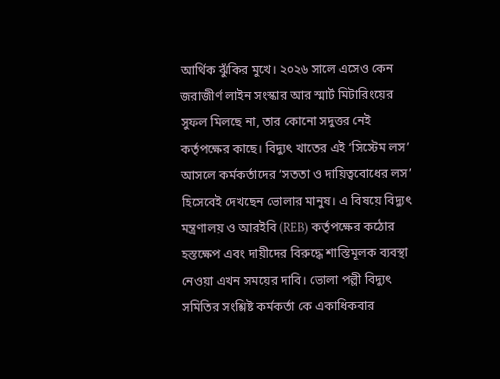আর্থিক ঝুঁকির মুখে। ২০২৬ সালে এসেও কেন জরাজীর্ণ লাইন সংস্কার আর স্মার্ট মিটারিংয়ের সুফল মিলছে না, তার কোনো সদুত্তর নেই কর্তৃপক্ষের কাছে। বিদ্যুৎ খাতের এই ‘সিস্টেম লস’ আসলে কর্মকর্তাদের ‘সততা ও দায়িত্ববোধের লস’ হিসেবেই দেখছেন ভোলার মানুষ। এ বিষয়ে বিদ্যুৎ মন্ত্রণালয় ও আরইবি (REB) কর্তৃপক্ষের কঠোর হস্তক্ষেপ এবং দায়ীদের বিরুদ্ধে শাস্তিমূলক ব্যবস্থা নেওয়া এখন সময়ের দাবি। ভোলা পল্লী বিদ্যুৎ সমিতির সংশ্লিষ্ট কর্মকর্তা কে একাধিকবার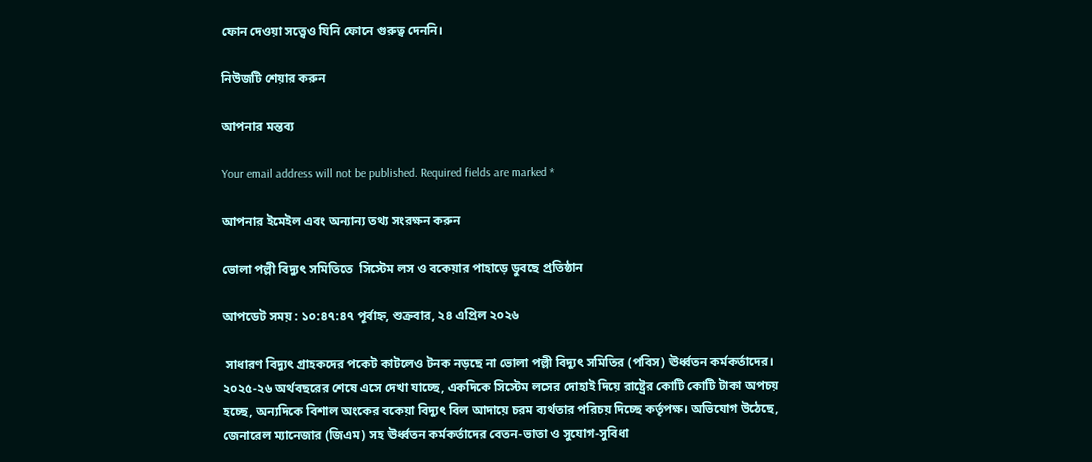ফোন দেওয়া সত্ত্বেও যিনি ফোনে গুরুত্ব দেননি।

নিউজটি শেয়ার করুন

আপনার মন্তব্য

Your email address will not be published. Required fields are marked *

আপনার ইমেইল এবং অন্যান্য তথ্য সংরক্ষন করুন

ভোলা পল্লী বিদ্যুৎ সমিতিতে  সিস্টেম লস ও বকেয়ার পাহাড়ে ডুবছে প্রতিষ্ঠান

আপডেট সময় : ১০:৪৭:৪৭ পূর্বাহ্ন, শুক্রবার, ২৪ এপ্রিল ২০২৬

 সাধারণ বিদ্যুৎ গ্রাহকদের পকেট কাটলেও টনক নড়ছে না ভোলা পল্লী বিদ্যুৎ সমিতির (পবিস) ঊর্ধ্বতন কর্মকর্তাদের। ২০২৫-২৬ অর্থবছরের শেষে এসে দেখা যাচ্ছে, একদিকে সিস্টেম লসের দোহাই দিয়ে রাষ্ট্রের কোটি কোটি টাকা অপচয় হচ্ছে, অন্যদিকে বিশাল অংকের বকেয়া বিদ্যুৎ বিল আদায়ে চরম ব্যর্থতার পরিচয় দিচ্ছে কর্তৃপক্ষ। অভিযোগ উঠেছে, জেনারেল ম্যানেজার (জিএম) সহ ঊর্ধ্বতন কর্মকর্তাদের বেতন-ভাতা ও সুযোগ-সুবিধা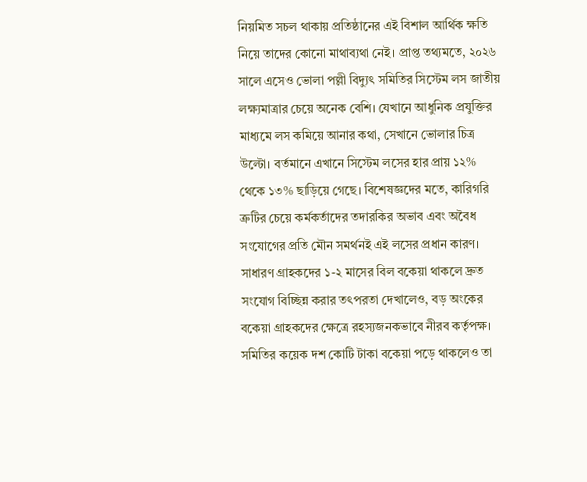নিয়মিত সচল থাকায় প্রতিষ্ঠানের এই বিশাল আর্থিক ক্ষতি নিয়ে তাদের কোনো মাথাব্যথা নেই। প্রাপ্ত তথ্যমতে, ২০২৬ সালে এসেও ভোলা পল্লী বিদ্যুৎ সমিতির সিস্টেম লস জাতীয় লক্ষ্যমাত্রার চেয়ে অনেক বেশি। যেখানে আধুনিক প্রযুক্তির মাধ্যমে লস কমিয়ে আনার কথা, সেখানে ভোলার চিত্র উল্টো। বর্তমানে এখানে সিস্টেম লসের হার প্রায় ১২% থেকে ১৩% ছাড়িয়ে গেছে। বিশেষজ্ঞদের মতে, কারিগরি ত্রুটির চেয়ে কর্মকর্তাদের তদারকির অভাব এবং অবৈধ সংযোগের প্রতি মৌন সমর্থনই এই লসের প্রধান কারণ। সাধারণ গ্রাহকদের ১-২ মাসের বিল বকেয়া থাকলে দ্রুত সংযোগ বিচ্ছিন্ন করার তৎপরতা দেখালেও, বড় অংকের বকেয়া গ্রাহকদের ক্ষেত্রে রহস্যজনকভাবে নীরব কর্তৃপক্ষ। সমিতির কয়েক দশ কোটি টাকা বকেয়া পড়ে থাকলেও তা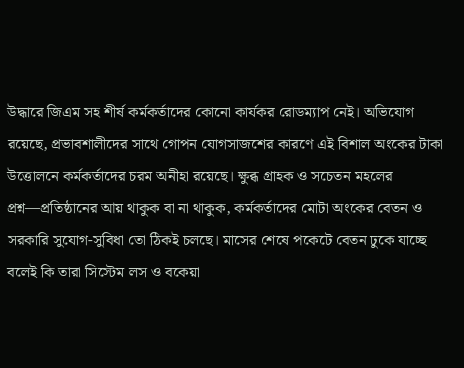উদ্ধারে জিএম সহ শীর্ষ কর্মকর্তাদের কোনো কার্যকর রোডম্যাপ নেই। অভিযোগ রয়েছে, প্রভাবশালীদের সাথে গোপন যোগসাজশের কারণে এই বিশাল অংকের টাকা উত্তোলনে কর্মকর্তাদের চরম অনীহা রয়েছে। ক্ষুব্ধ গ্রাহক ও সচেতন মহলের প্রশ্ন—প্রতিষ্ঠানের আয় থাকুক বা না থাকুক, কর্মকর্তাদের মোটা অংকের বেতন ও সরকারি সুযোগ-সুবিধা তো ঠিকই চলছে। মাসের শেষে পকেটে বেতন ঢুকে যাচ্ছে বলেই কি তারা সিস্টেম লস ও বকেয়া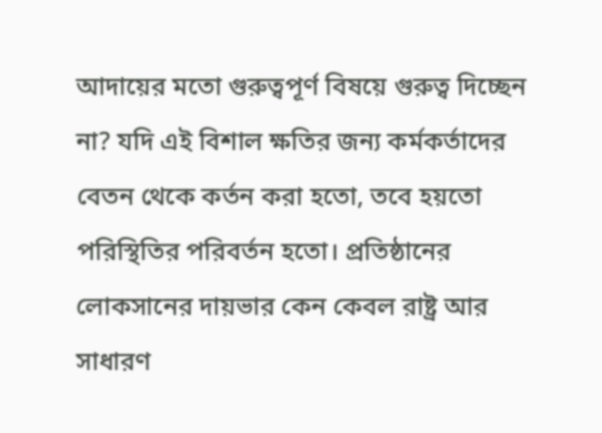আদায়ের মতো গুরুত্বপূর্ণ বিষয়ে গুরুত্ব দিচ্ছেন না? যদি এই বিশাল ক্ষতির জন্য কর্মকর্তাদের বেতন থেকে কর্তন করা হতো, তবে হয়তো পরিস্থিতির পরিবর্তন হতো। প্রতিষ্ঠানের লোকসানের দায়ভার কেন কেবল রাষ্ট্র আর সাধারণ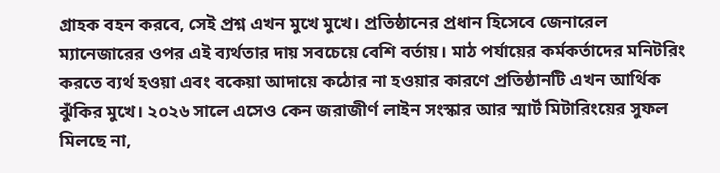গ্রাহক বহন করবে, সেই প্রশ্ন এখন মুখে মুখে। প্রতিষ্ঠানের প্রধান হিসেবে জেনারেল ম্যানেজারের ওপর এই ব্যর্থতার দায় সবচেয়ে বেশি বর্তায়। মাঠ পর্যায়ের কর্মকর্তাদের মনিটরিং করতে ব্যর্থ হওয়া এবং বকেয়া আদায়ে কঠোর না হওয়ার কারণে প্রতিষ্ঠানটি এখন আর্থিক ঝুঁকির মুখে। ২০২৬ সালে এসেও কেন জরাজীর্ণ লাইন সংস্কার আর স্মার্ট মিটারিংয়ের সুফল মিলছে না,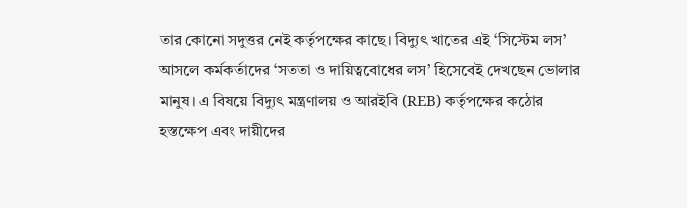তার কোনো সদুত্তর নেই কর্তৃপক্ষের কাছে। বিদ্যুৎ খাতের এই ‘সিস্টেম লস’ আসলে কর্মকর্তাদের ‘সততা ও দায়িত্ববোধের লস’ হিসেবেই দেখছেন ভোলার মানুষ। এ বিষয়ে বিদ্যুৎ মন্ত্রণালয় ও আরইবি (REB) কর্তৃপক্ষের কঠোর হস্তক্ষেপ এবং দায়ীদের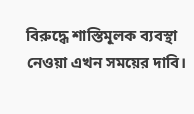বিরুদ্ধে শাস্তিমূলক ব্যবস্থা নেওয়া এখন সময়ের দাবি।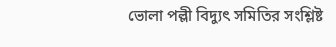ভোলা পল্লী বিদ্যুৎ সমিতির সংশ্লিষ্ট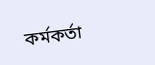কর্মকর্তা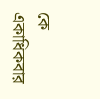কে একাধিকবার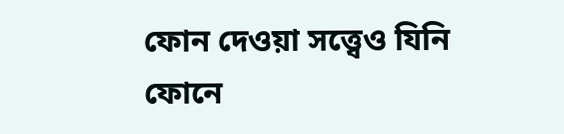ফোন দেওয়া সত্ত্বেও যিনি ফোনে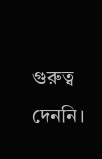গুরুত্ব দেননি।